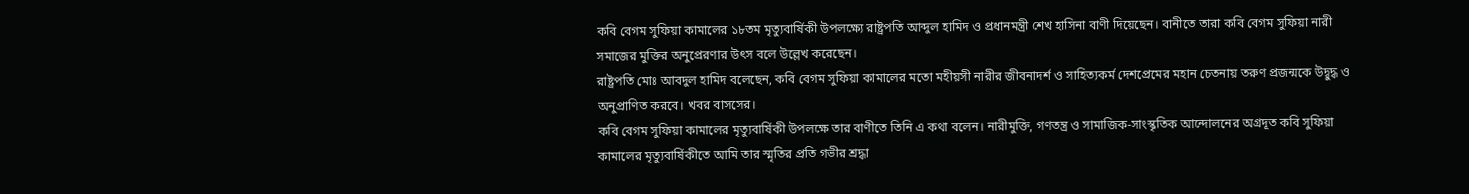কবি বেগম সুফিয়া কামালের ১৮তম মৃত্যুবার্ষিকী উপলক্ষ্যে রাষ্ট্রপতি আব্দুল হামিদ ও প্রধানমন্ত্রী শেখ হাসিনা বাণী দিয়েছেন। বানীতে তারা কবি বেগম সুফিয়া নারী সমাজের মুক্তির অনুপ্রেরণার উৎস বলে উল্লেখ করেছেন।
রাষ্ট্রপতি মোঃ আবদুল হামিদ বলেছেন, কবি বেগম সুফিয়া কামালের মতো মহীয়সী নারীর জীবনাদর্শ ও সাহিত্যকর্ম দেশপ্রেমের মহান চেতনায় তরুণ প্রজন্মকে উদ্বুদ্ধ ও অনুপ্রাণিত করবে। খবর বাসসের।
কবি বেগম সুফিয়া কামালের মৃত্যুবার্ষিকী উপলক্ষে তার বাণীতে তিনি এ কথা বলেন। নারীমুক্তি, গণতন্ত্র ও সামাজিক-সাংস্কৃতিক আন্দোলনের অগ্রদূত কবি সুফিয়া কামালের মৃত্যুবার্ষিকীতে আমি তার স্মৃতির প্রতি গভীর শ্রদ্ধা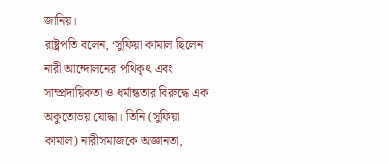জানিয়।
রাষ্ট্রপতি বলেন, ‘সুফিয়া কামাল ছিলেন নারী আন্দোলনের পথিকৃৎ এবং সাম্প্রদায়িকতা ও ধর্মান্ধতার বিরুদ্ধে এক অকুতোভয় যোদ্ধা। তিনি (সুফিয়া কামাল) নারীসমাজকে অজ্ঞানতা,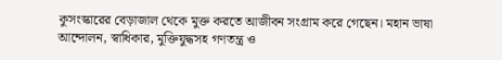কুসংস্কারের বেড়াজাল থেকে মুক্ত করতে আজীবন সংগ্রাম করে গেছেন। মহান ভাষা আন্দোলন, স্বাধিকার, মুক্তিযুদ্ধসহ গণতন্ত্র ও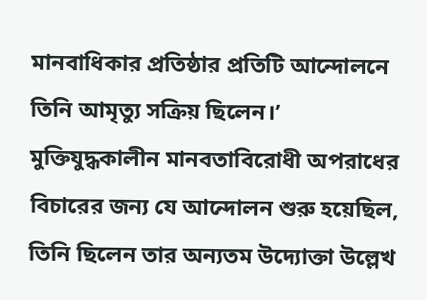মানবাধিকার প্রতিষ্ঠার প্রতিটি আন্দোলনে তিনি আমৃত্যু সক্রিয় ছিলেন।’
মুক্তিযুদ্ধকালীন মানবতাবিরোধী অপরাধের বিচারের জন্য যে আন্দোলন শুরু হয়েছিল, তিনি ছিলেন তার অন্যতম উদ্যোক্তা উল্লেখ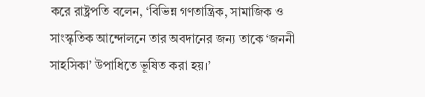করে রাষ্ট্রপতি বলেন, ‘বিভিন্ন গণতান্ত্রিক, সামাজিক ও সাংস্কৃতিক আন্দোলনে তার অবদানের জন্য তাকে ‘জননী সাহসিকা’ উপাধিতে ভূষিত করা হয়।’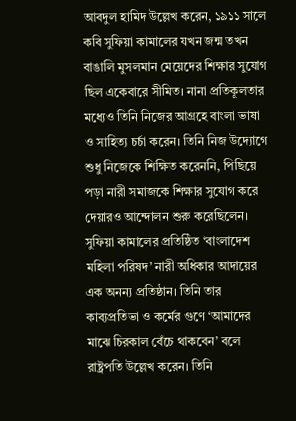আবদুল হামিদ উল্লেখ করেন, ১৯১১ সালে কবি সুফিয়া কামালের যখন জন্ম তখন বাঙালি মুসলমান মেয়েদের শিক্ষার সুযোগ ছিল একেবারে সীমিত। নানা প্রতিকূলতার মধ্যেও তিনি নিজের আগ্রহে বাংলা ভাষা ও সাহিত্য চর্চা করেন। তিনি নিজ উদ্যোগে শুধু নিজেকে শিক্ষিত করেননি, পিছিয়ে পড়া নারী সমাজকে শিক্ষার সুযোগ করে দেয়ারও আন্দোলন শুরু করেছিলেন।
সুফিয়া কামালের প্রতিষ্ঠিত ‘বাংলাদেশ মহিলা পরিষদ’ নারী অধিকার আদায়ের এক অনন্য প্রতিষ্ঠান। তিনি তার কাব্যপ্রতিভা ও কর্মের গুণে ‘আমাদের মাঝে চিরকাল বেঁচে থাকবেন’ বলে রাষ্ট্রপতি উল্লেখ করেন। তিনি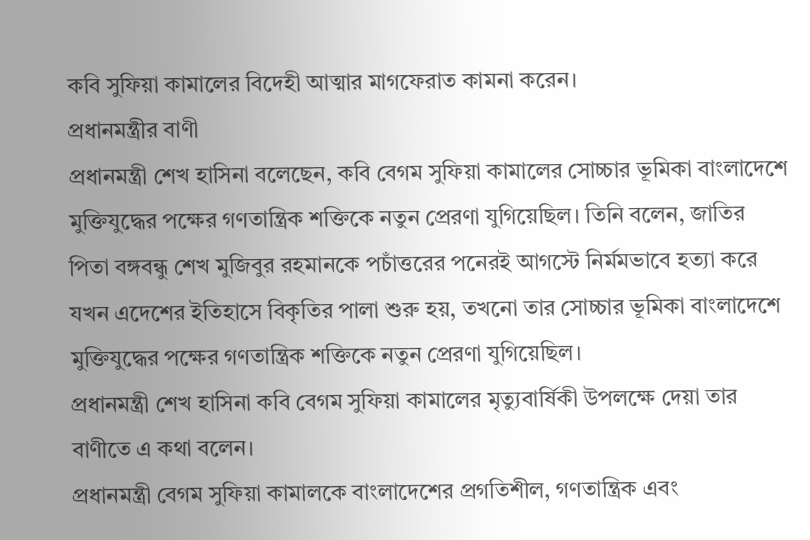কবি সুফিয়া কামালের বিদেহী আত্মার মাগফেরাত কামনা করেন।
প্রধানমন্ত্রীর বাণী
প্রধানমন্ত্রী শেখ হাসিনা বলেছেন, কবি বেগম সুফিয়া কামালের সোচ্চার ভূমিকা বাংলাদেশে মুক্তিযুদ্ধের পক্ষের গণতান্ত্রিক শক্তিকে নতুন প্রেরণা যুগিয়েছিল। তিনি বলেন, জাতির পিতা বঙ্গবন্ধু শেখ মুজিবুর রহমানকে পচাঁত্তরের পনেরই আগস্টে নির্মমভাবে হত্যা করে যখন এদেশের ইতিহাসে বিকৃতির পালা শুরু হয়, তখনো তার সোচ্চার ভূমিকা বাংলাদেশে মুক্তিযুদ্ধের পক্ষের গণতান্ত্রিক শক্তিকে নতুন প্রেরণা যুগিয়েছিল।
প্রধানমন্ত্রী শেখ হাসিনা কবি বেগম সুফিয়া কামালের মৃত্যুবার্ষিকী উপলক্ষে দেয়া তার বাণীতে এ কথা বলেন।
প্রধানমন্ত্রী বেগম সুফিয়া কামালকে বাংলাদেশের প্রগতিশীল, গণতান্ত্রিক এবং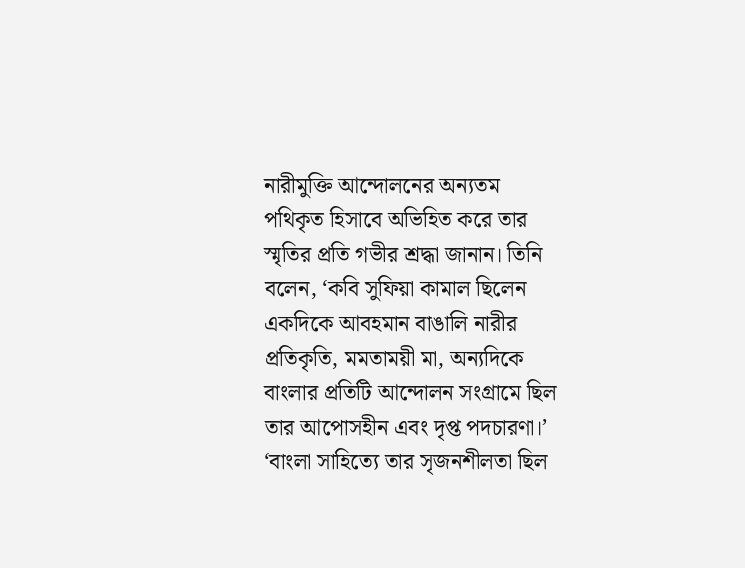নারীমুক্তি আন্দোলনের অন্যতম পথিকৃত হিসাবে অভিহিত করে তার স্মৃতির প্রতি গভীর শ্রদ্ধা জানান। তিনি বলেন, ‘কবি সুফিয়া কামাল ছিলেন একদিকে আবহমান বাঙালি নারীর প্রতিকৃতি, মমতাময়ী মা, অন্যদিকে বাংলার প্রতিটি আন্দোলন সংগ্রামে ছিল তার আপোসহীন এবং দৃপ্ত পদচারণা।’
‘বাংলা সাহিত্যে তার সৃজনশীলতা ছিল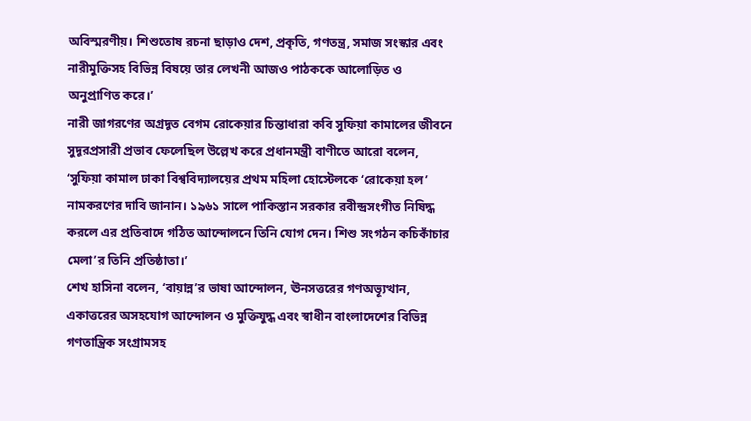অবিস্মরণীয়। শিশুতোষ রচনা ছাড়াও দেশ, প্রকৃতি, গণতন্ত্র, সমাজ সংস্কার এবং নারীমুক্তিসহ বিভিন্ন বিষয়ে তার লেখনী আজও পাঠককে আলোড়িত ও অনুপ্রাণিত করে।’
নারী জাগরণের অগ্রদূত বেগম রোকেয়ার চিন্তাধারা কবি সুফিয়া কামালের জীবনে সুদূরপ্রসারী প্রভাব ফেলেছিল উল্লেখ করে প্রধানমন্ত্রী বাণীতে আরো বলেন, ‘সুফিয়া কামাল ঢাকা বিশ্ববিদ্যালয়ের প্রথম মহিলা হোস্টেলকে ‘রোকেয়া হল’ নামকরণের দাবি জানান। ১৯৬১ সালে পাকিস্তান সরকার রবীন্দ্রসংগীত নিষিদ্ধ করলে এর প্রতিবাদে গঠিত আন্দোলনে তিনি যোগ দেন। শিশু সংগঠন কচিকাঁচার মেলা’র তিনি প্রতিষ্ঠাতা।’
শেখ হাসিনা বলেন, ‘বায়ান্ন’র ভাষা আন্দোলন, ঊনসত্তরের গণঅভ্যূত্থান, একাত্তরের অসহযোগ আন্দোলন ও মুক্তিযুদ্ধ এবং স্বাধীন বাংলাদেশের বিভিন্ন গণতান্ত্রিক সংগ্রামসহ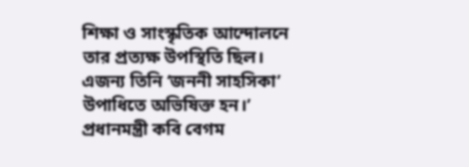শিক্ষা ও সাংস্কৃতিক আন্দোলনে তার প্রত্যক্ষ উপস্থিতি ছিল। এজন্য তিনি ‘জননী সাহসিকা’ উপাধিতে অভিষিক্ত হন।’
প্রধানমন্ত্রী কবি বেগম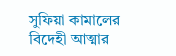সুফিয়া কামালের বিদেহী আত্মার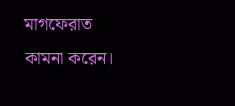মাগফেরাত কামনা করেন।